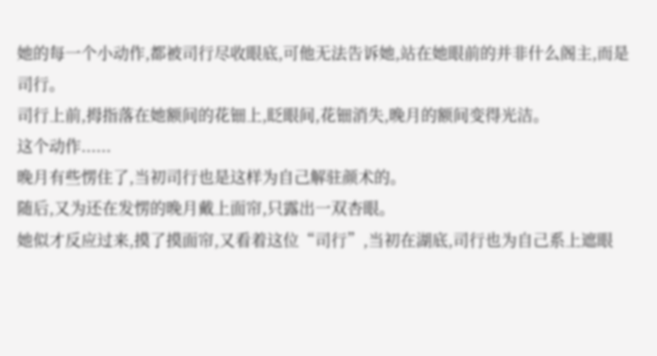她的每一个小动作,都被司行尽收眼底,可他无法告诉她,站在她眼前的并非什么阁主,而是司行。
司行上前,拇指落在她额间的花钿上,眨眼间,花钿消失,晚月的额间变得光洁。
这个动作......
晚月有些愣住了,当初司行也是这样为自己解驻颜术的。
随后,又为还在发愣的晚月戴上面帘,只露出一双杏眼。
她似才反应过来,摸了摸面帘,又看着这位“司行”,当初在湖底,司行也为自己系上遮眼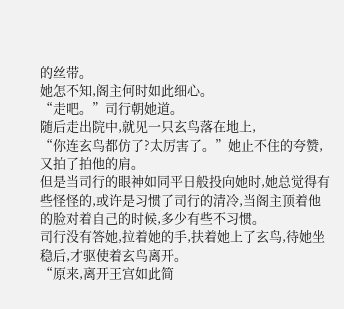的丝带。
她怎不知,阁主何时如此细心。
“走吧。”司行朝她道。
随后走出院中,就见一只玄鸟落在地上,
“你连玄鸟都仿了?太厉害了。”她止不住的夸赞,又拍了拍他的肩。
但是当司行的眼神如同平日般投向她时,她总觉得有些怪怪的,或许是习惯了司行的清冷,当阁主顶着他的脸对着自己的时候,多少有些不习惯。
司行没有答她,拉着她的手,扶着她上了玄鸟,待她坐稳后,才驱使着玄鸟离开。
“原来,离开王宫如此简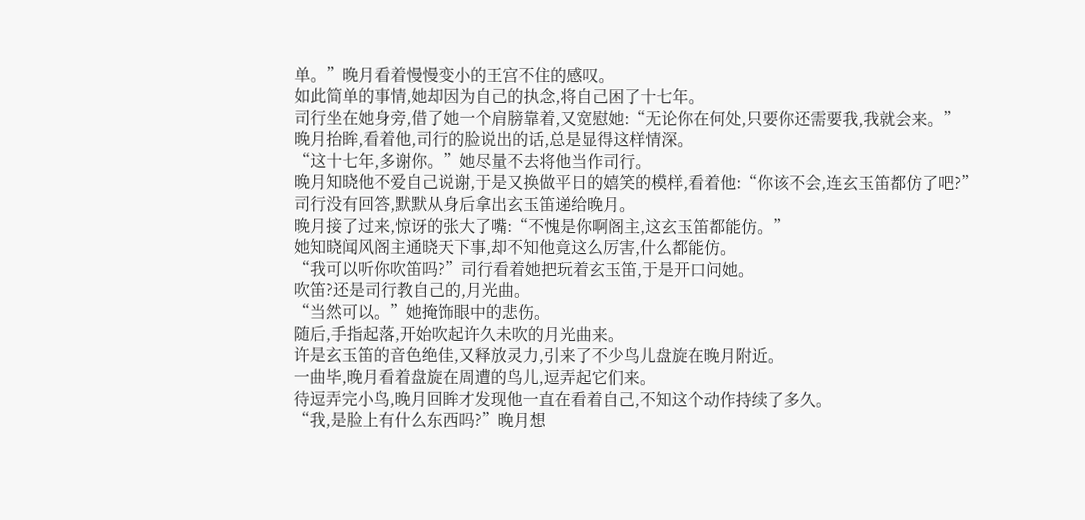单。”晚月看着慢慢变小的王宫不住的感叹。
如此简单的事情,她却因为自己的执念,将自己困了十七年。
司行坐在她身旁,借了她一个肩膀靠着,又宽慰她:“无论你在何处,只要你还需要我,我就会来。”
晚月抬眸,看着他,司行的脸说出的话,总是显得这样情深。
“这十七年,多谢你。”她尽量不去将他当作司行。
晚月知晓他不爱自己说谢,于是又换做平日的嬉笑的模样,看着他:“你该不会,连玄玉笛都仿了吧?”
司行没有回答,默默从身后拿出玄玉笛递给晚月。
晚月接了过来,惊讶的张大了嘴:“不愧是你啊阁主,这玄玉笛都能仿。”
她知晓闻风阁主通晓天下事,却不知他竟这么厉害,什么都能仿。
“我可以听你吹笛吗?”司行看着她把玩着玄玉笛,于是开口问她。
吹笛?还是司行教自己的,月光曲。
“当然可以。”她掩饰眼中的悲伤。
随后,手指起落,开始吹起许久未吹的月光曲来。
许是玄玉笛的音色绝佳,又释放灵力,引来了不少鸟儿盘旋在晚月附近。
一曲毕,晚月看着盘旋在周遭的鸟儿,逗弄起它们来。
待逗弄完小鸟,晚月回眸才发现他一直在看着自己,不知这个动作持续了多久。
“我,是脸上有什么东西吗?”晚月想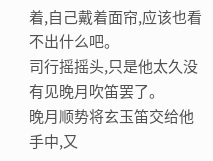着,自己戴着面帘,应该也看不出什么吧。
司行摇摇头,只是他太久没有见晚月吹笛罢了。
晚月顺势将玄玉笛交给他手中,又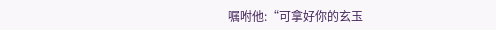嘱咐他:“可拿好你的玄玉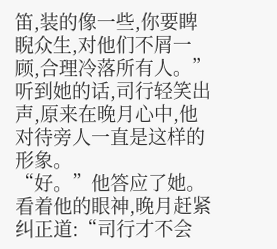笛,装的像一些,你要睥睨众生,对他们不屑一顾,合理冷落所有人。”
听到她的话,司行轻笑出声,原来在晚月心中,他对待旁人一直是这样的形象。
“好。”他答应了她。
看着他的眼神,晚月赶紧纠正道:“司行才不会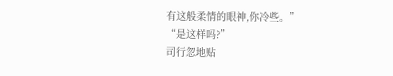有这般柔情的眼神,你冷些。”
“是这样吗?”
司行忽地贴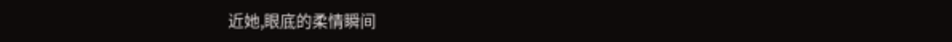近她,眼底的柔情瞬间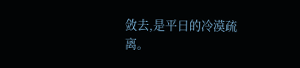敛去,是平日的冷漠疏离。